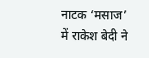नाटक ‘मसाज’ में राकेश बेदी ने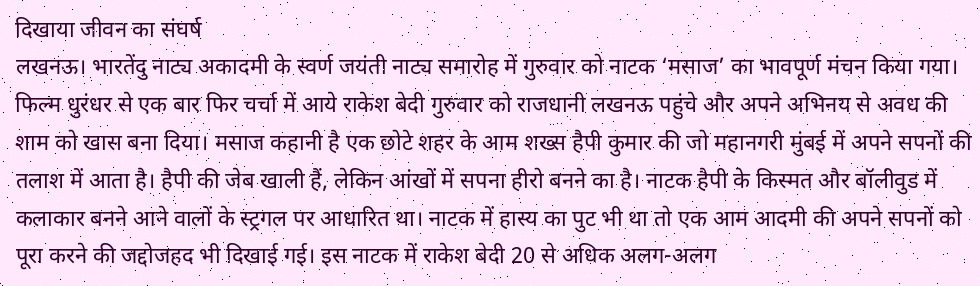दिखाया जीवन का संघर्ष
लखनऊ। भारतेंदु नाट्य अकादमी के स्वर्ण जयंती नाट्य समारोह में गुरुवार को नाटक ‘मसाज’ का भावपूर्ण मंचन किया गया। फिल्म धुरंधर से एक बार फिर चर्चा में आये राकेश बेदी गुरुवार को राजधानी लखनऊ पहुंचे और अपने अभिनय से अवध की शाम को खास बना दिया। मसाज कहानी है एक छोटे शहर के आम शख्स हैपी कुमार की जो महानगरी मुंबई में अपने सपनों की तलाश में आता है। हैपी की जेब खाली हैं, लेकिन आंखों में सपना हीरो बनने का है। नाटक हैपी के किस्मत और बॉलीवुड में कलाकार बनने आने वालों के स्ट्रगल पर आधारित था। नाटक में हास्य का पुट भी था तो एक आम आदमी की अपने सपनों को पूरा करने की जद्दोजहद भी दिखाई गई। इस नाटक में राकेश बेदी 20 से अधिक अलग-अलग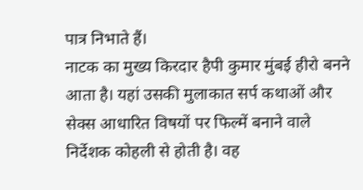पात्र निभाते हैं।
नाटक का मुख्य किरदार हैपी कुमार मुंबई हीरो बनने आता है। यहां उसकी मुलाकात सर्प कथाओं और सेक्स आधारित विषयों पर फिल्में बनाने वाले निर्देशक कोहली से होती है। वह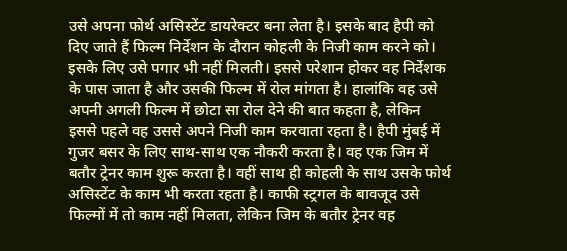उसे अपना फोर्थ असिस्टेंट डायरेक्टर बना लेता है। इसके बाद हैपी को दिए जाते हैं फिल्म निर्देशन के दौरान कोहली के निजी काम करने को। इसके लिए उसे पगार भी नहीं मिलती। इससे परेशान होकर वह निर्देशक के पास जाता है और उसकी फिल्म में रोल मांगता है। हालांकि वह उसे अपनी अगली फिल्म में छोटा सा रोल देने की बात कहता है, लेकिन इससे पहले वह उससे अपने निजी काम करवाता रहता है। हैपी मुंबई में गुजर बसर के लिए साथ-साथ एक नौकरी करता है। वह एक जिम में बतौर ट्रेनर काम शुरू करता है। वहीं साथ ही कोहली के साथ उसके फोर्थ असिस्टेंट के काम भी करता रहता है। काफी स्ट्रगल के बावजूद उसे फिल्मों में तो काम नहीं मिलता, लेकिन जिम के बतौर ट्रेनर वह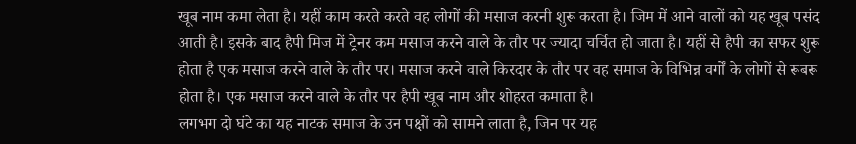खूब नाम कमा लेता है। यहीं काम करते करते वह लोगों की मसाज करनी शुरू करता है। जिम में आने वालों को यह खूब पसंद आती है। इसके बाद हैपी मिज में ट्रेनर कम मसाज करने वाले के तौर पर ज्यादा चर्चित हो जाता है। यहीं से हैपी का सफर शुरू होता है एक मसाज करने वाले के तौर पर। मसाज करने वाले किरदार के तौर पर वह समाज के विभिन्न वर्गों के लोगों से रूबरू होता है। एक मसाज करने वाले के तौर पर हैपी खूब नाम और शोहरत कमाता है।
लगभग दो घंटे का यह नाटक समाज के उन पक्षों को सामने लाता है, जिन पर यह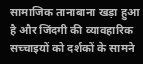सामाजिक तानाबाना खड़ा हुआ है और जिंदगी की व्यावहारिक सच्चाइयों को दर्शकों के सामने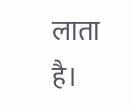लाता है।